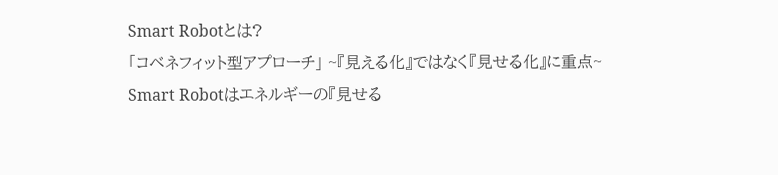Smart Robotとは?
「コベネフィット型アプローチ」 ~『見える化』ではなく『見せる化』に重点~
Smart Robotはエネルギーの『見せる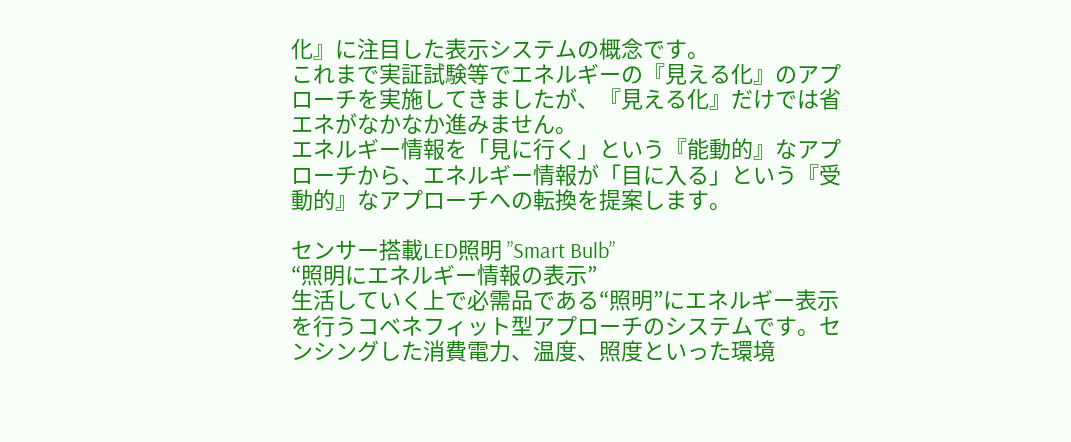化』に注目した表示システムの概念です。
これまで実証試験等でエネルギーの『見える化』のアプローチを実施してきましたが、『見える化』だけでは省エネがなかなか進みません。
エネルギー情報を「見に行く」という『能動的』なアプローチから、エネルギー情報が「目に入る」という『受動的』なアプローチへの転換を提案します。

センサー搭載LED照明 ”Smart Bulb”
“照明にエネルギー情報の表示”
生活していく上で必需品である“照明”にエネルギー表示を行うコベネフィット型アプローチのシステムです。センシングした消費電力、温度、照度といった環境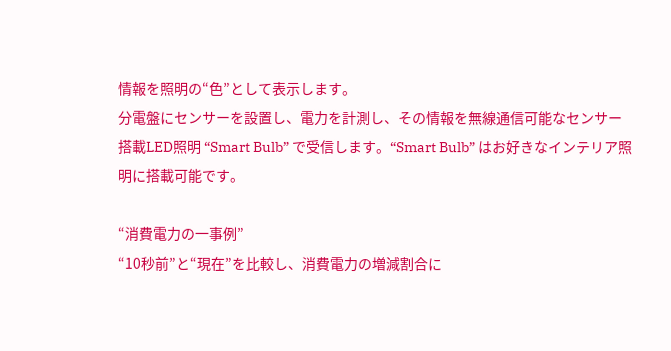情報を照明の“色”として表示します。
分電盤にセンサーを設置し、電力を計測し、その情報を無線通信可能なセンサー搭載LED照明 “Smart Bulb” で受信します。“Smart Bulb” はお好きなインテリア照明に搭載可能です。

“消費電力の一事例”
“10秒前”と“現在”を比較し、消費電力の増減割合に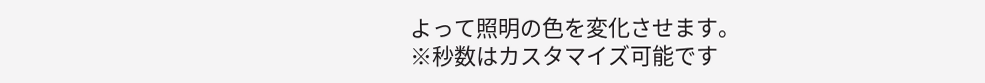よって照明の色を変化させます。
※秒数はカスタマイズ可能です